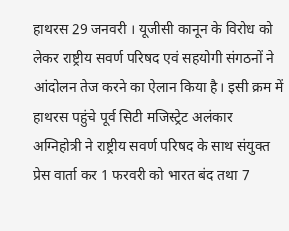हाथरस 29 जनवरी । यूजीसी कानून के विरोध को लेकर राष्ट्रीय सवर्ण परिषद एवं सहयोगी संगठनों ने आंदोलन तेज करने का ऐलान किया है। इसी क्रम में हाथरस पहुंचे पूर्व सिटी मजिस्ट्रेट अलंकार अग्निहोत्री ने राष्ट्रीय सवर्ण परिषद के साथ संयुक्त प्रेस वार्ता कर 1 फरवरी को भारत बंद तथा 7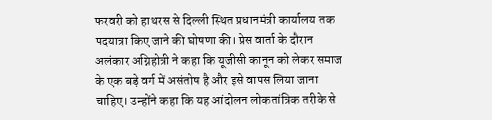फरवरी को हाथरस से दिल्ली स्थित प्रधानमंत्री कार्यालय तक पदयात्रा किए जाने की घोषणा की। प्रेस वार्ता के दौरान अलंकार अग्निहोत्री ने कहा कि यूजीसी कानून को लेकर समाज के एक बड़े वर्ग में असंतोष है और इसे वापस लिया जाना चाहिए। उन्होंने कहा कि यह आंदोलन लोकतांत्रिक तरीके से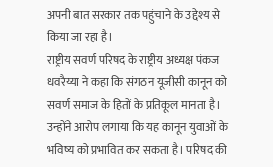अपनी बात सरकार तक पहुंचाने के उद्देश्य से किया जा रहा है।
राष्ट्रीय सवर्ण परिषद के राष्ट्रीय अध्यक्ष पंकज धवरैय्या ने कहा कि संगठन यूजीसी कानून को सवर्ण समाज के हितों के प्रतिकूल मानता है। उन्होंने आरोप लगाया कि यह कानून युवाओं के भविष्य को प्रभावित कर सकता है। परिषद की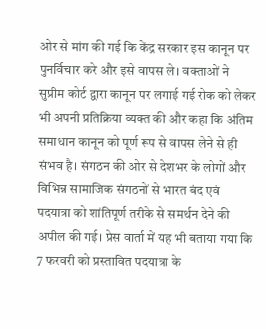ओर से मांग की गई कि केंद्र सरकार इस कानून पर पुनर्विचार करे और इसे वापस ले। वक्ताओं ने सुप्रीम कोर्ट द्वारा कानून पर लगाई गई रोक को लेकर भी अपनी प्रतिक्रिया व्यक्त की और कहा कि अंतिम समाधान कानून को पूर्ण रूप से वापस लेने से ही संभव है। संगठन की ओर से देशभर के लोगों और विभिन्न सामाजिक संगठनों से भारत बंद एवं पदयात्रा को शांतिपूर्ण तरीके से समर्थन देने की अपील की गई। प्रेस वार्ता में यह भी बताया गया कि 7 फरवरी को प्रस्तावित पदयात्रा के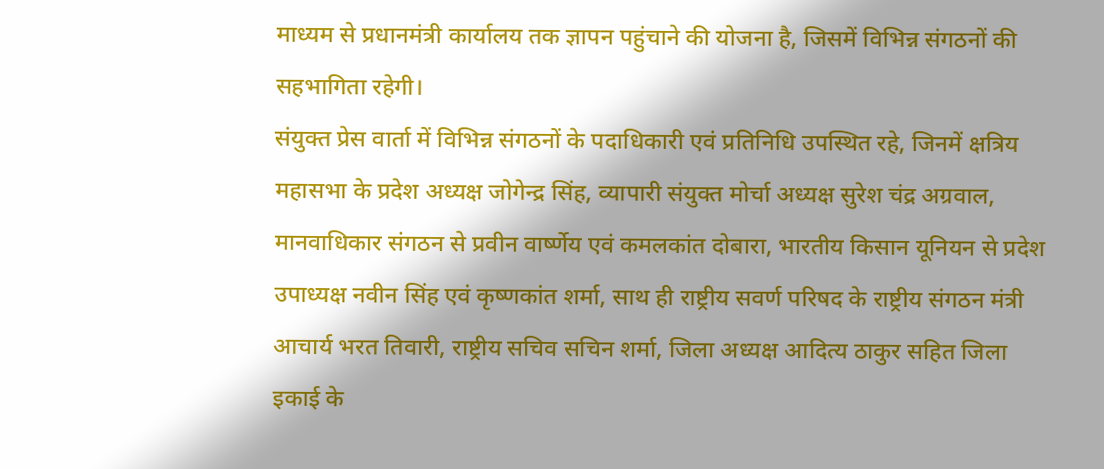माध्यम से प्रधानमंत्री कार्यालय तक ज्ञापन पहुंचाने की योजना है, जिसमें विभिन्न संगठनों की सहभागिता रहेगी।
संयुक्त प्रेस वार्ता में विभिन्न संगठनों के पदाधिकारी एवं प्रतिनिधि उपस्थित रहे, जिनमें क्षत्रिय महासभा के प्रदेश अध्यक्ष जोगेन्द्र सिंह, व्यापारी संयुक्त मोर्चा अध्यक्ष सुरेश चंद्र अग्रवाल, मानवाधिकार संगठन से प्रवीन वार्ष्णेय एवं कमलकांत दोबारा, भारतीय किसान यूनियन से प्रदेश उपाध्यक्ष नवीन सिंह एवं कृष्णकांत शर्मा, साथ ही राष्ट्रीय सवर्ण परिषद के राष्ट्रीय संगठन मंत्री आचार्य भरत तिवारी, राष्ट्रीय सचिव सचिन शर्मा, जिला अध्यक्ष आदित्य ठाकुर सहित जिला इकाई के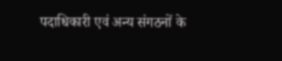पदाधिकारी एवं अन्य संगठनों के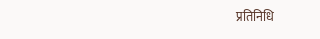प्रतिनिधि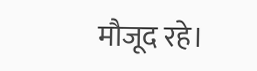मौजूद रहे।